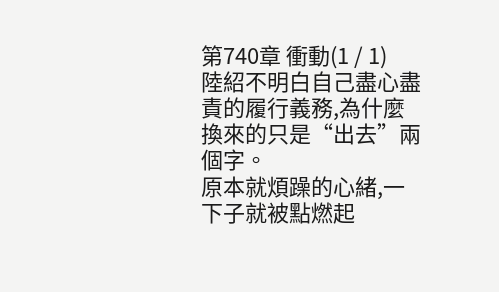第740章 衝動(1 / 1)
陸紹不明白自己盡心盡責的履行義務,為什麼換來的只是“出去”兩個字。
原本就煩躁的心緒,一下子就被點燃起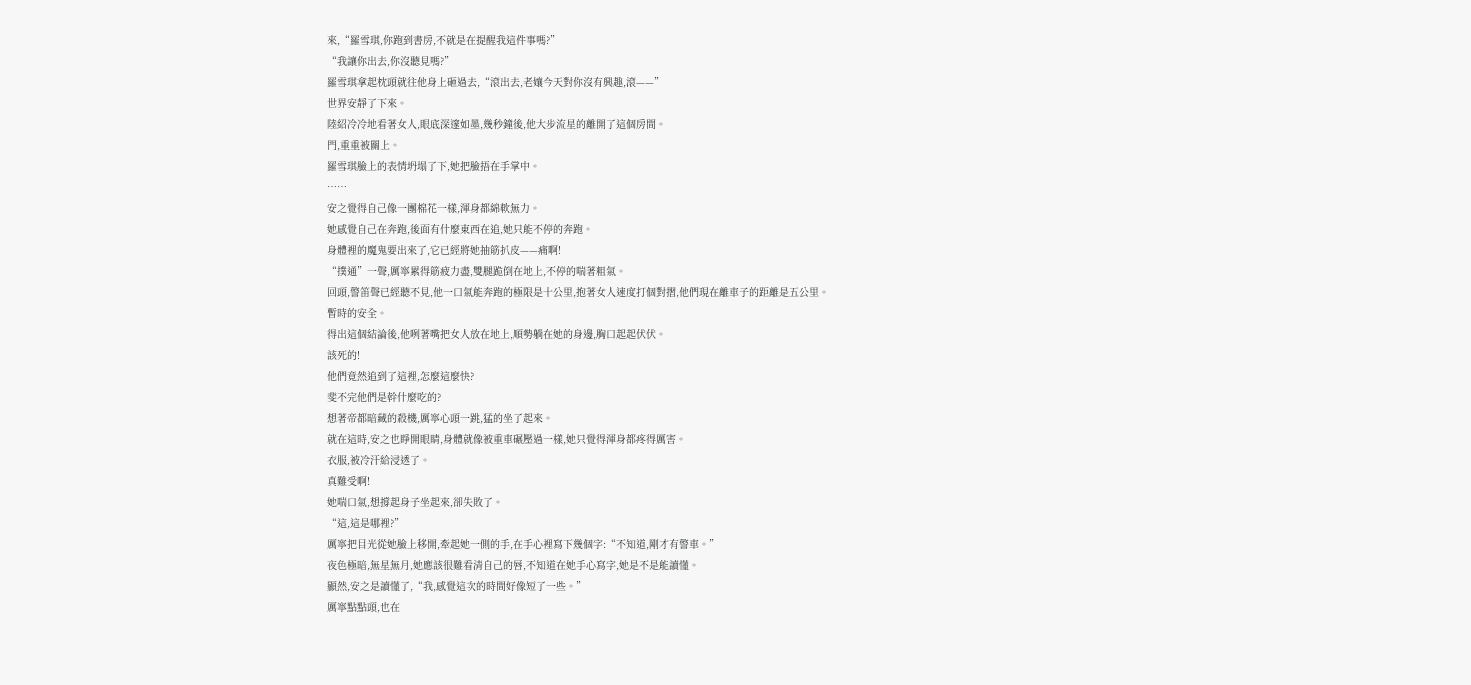來,“羅雪琪,你跑到書房,不就是在提醒我這件事嗎?”
“我讓你出去,你沒聽見嗎?”
羅雪琪拿起枕頭就往他身上砸過去,“滾出去,老孃今天對你沒有興趣,滾——”
世界安靜了下來。
陸紹冷冷地看著女人,眼底深邃如墨,幾秒鐘後,他大步流星的離開了這個房間。
門,重重被關上。
羅雪琪臉上的表情坍塌了下,她把臉捂在手掌中。
……
安之覺得自己像一團棉花一樣,渾身都綿軟無力。
她感覺自己在奔跑,後面有什麼東西在追,她只能不停的奔跑。
身體裡的魔鬼要出來了,它已經將她抽筋扒皮——痛啊!
“撲通”一聲,厲寧累得筋疲力盡,雙腿跪倒在地上,不停的喘著粗氣。
回頭,警笛聲已經聽不見,他一口氣能奔跑的極限是十公里,抱著女人速度打個對摺,他們現在離車子的距離是五公里。
暫時的安全。
得出這個結論後,他咧著嘴把女人放在地上,順勢躺在她的身邊,胸口起起伏伏。
該死的!
他們竟然追到了這裡,怎麼這麼快?
斐不完他們是幹什麼吃的?
想著帝都暗藏的殺機,厲寧心頭一跳,猛的坐了起來。
就在這時,安之也睜開眼睛,身體就像被重車碾壓過一樣,她只覺得渾身都疼得厲害。
衣服,被冷汗給浸透了。
真難受啊!
她喘口氣,想撐起身子坐起來,卻失敗了。
“這,這是哪裡?”
厲寧把目光從她臉上移開,牽起她一側的手,在手心裡寫下幾個字:“不知道,剛才有警車。”
夜色極暗,無星無月,她應該很難看清自己的唇,不知道在她手心寫字,她是不是能讀懂。
顯然,安之是讀懂了,“我,感覺這次的時間好像短了一些。”
厲寧點點頭,也在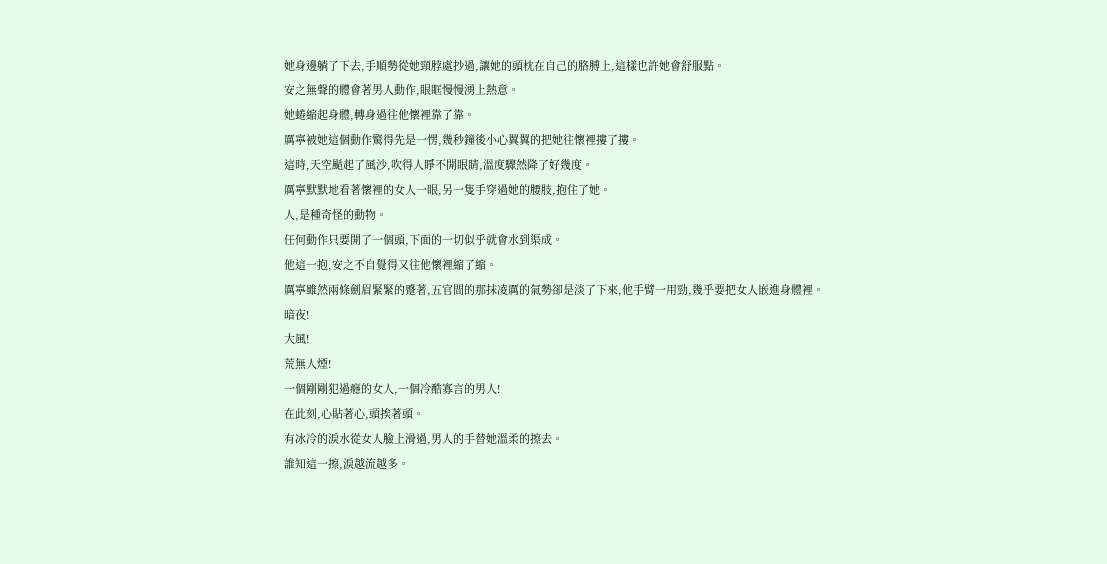她身邊躺了下去,手順勢從她頸脖處抄過,讓她的頭枕在自己的胳膊上,這樣也許她會舒服點。
安之無聲的體會著男人動作,眼眶慢慢湧上熱意。
她蜷縮起身體,轉身過往他懷裡靠了靠。
厲寧被她這個動作驚得先是一愣,幾秒鐘後小心翼翼的把她往懷裡摟了摟。
這時,天空颳起了風沙,吹得人睜不開眼睛,溫度驟然降了好幾度。
厲寧默默地看著懷裡的女人一眼,另一隻手穿過她的腰肢,抱住了她。
人,是種奇怪的動物。
任何動作只要開了一個頭,下面的一切似乎就會水到渠成。
他這一抱,安之不自覺得又往他懷裡縮了縮。
厲寧雖然兩條劍眉緊緊的蹙著,五官間的那抹凌厲的氣勢卻是淡了下來,他手臂一用勁,幾乎要把女人嵌進身體裡。
暗夜!
大風!
荒無人煙!
一個剛剛犯過癮的女人,一個冷酷寡言的男人!
在此刻,心貼著心,頭挨著頭。
有冰冷的淚水從女人臉上滑過,男人的手替她溫柔的擦去。
誰知這一擦,淚越流越多。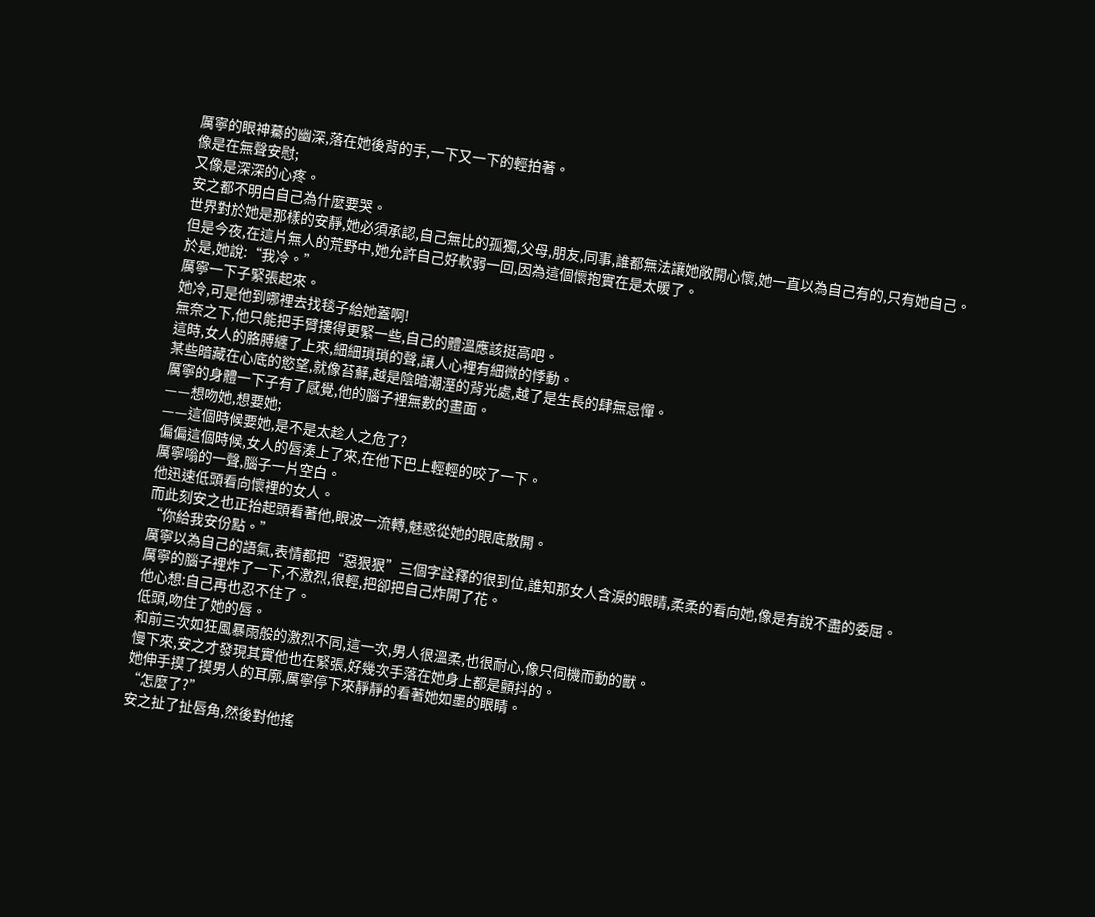厲寧的眼神驀的幽深,落在她後背的手,一下又一下的輕拍著。
像是在無聲安慰;
又像是深深的心疼。
安之都不明白自己為什麼要哭。
世界對於她是那樣的安靜,她必須承認,自己無比的孤獨,父母,朋友,同事,誰都無法讓她敞開心懷,她一直以為自己有的,只有她自己。
但是今夜,在這片無人的荒野中,她允許自己好軟弱一回,因為這個懷抱實在是太暖了。
於是,她說:“我冷。”
厲寧一下子緊張起來。
她冷,可是他到哪裡去找毯子給她蓋啊!
無奈之下,他只能把手臂摟得更緊一些,自己的體溫應該挺高吧。
這時,女人的胳膊纏了上來,細細瑣瑣的聲,讓人心裡有細微的悸動。
某些暗藏在心底的慾望,就像苔蘚,越是陰暗潮溼的背光處,越了是生長的肆無忌憚。
厲寧的身體一下子有了感覺,他的腦子裡無數的畫面。
——想吻她,想要她;
——這個時候要她,是不是太趁人之危了?
偏偏這個時候,女人的唇湊上了來,在他下巴上輕輕的咬了一下。
厲寧嗡的一聲,腦子一片空白。
他迅速低頭看向懷裡的女人。
而此刻安之也正抬起頭看著他,眼波一流轉,魅惑從她的眼底散開。
“你給我安份點。”
厲寧以為自己的語氣,表情都把“惡狠狠”三個字詮釋的很到位,誰知那女人含淚的眼睛,柔柔的看向她,像是有說不盡的委屈。
厲寧的腦子裡炸了一下,不激烈,很輕,把卻把自己炸開了花。
他心想:自己再也忍不住了。
低頭,吻住了她的唇。
和前三次如狂風暴雨般的激烈不同,這一次,男人很溫柔,也很耐心,像只伺機而動的獸。
慢下來,安之才發現其實他也在緊張,好幾次手落在她身上都是顫抖的。
她伸手摸了摸男人的耳廓,厲寧停下來靜靜的看著她如墨的眼睛。
“怎麼了?”
安之扯了扯唇角,然後對他搖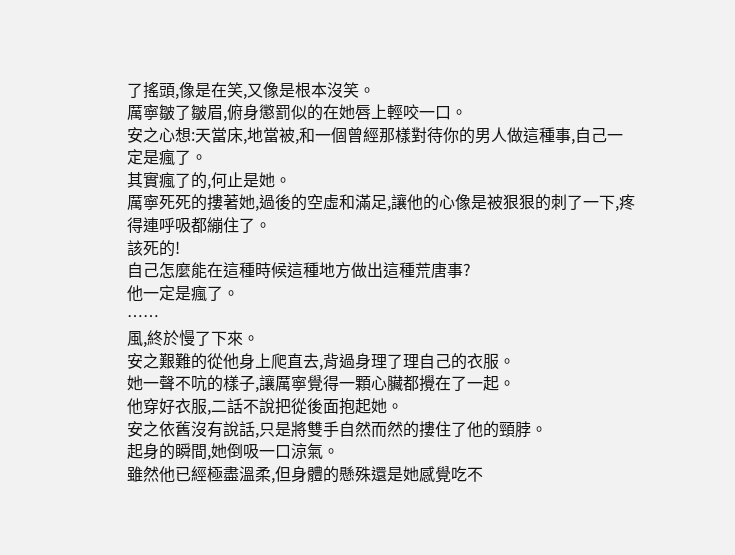了搖頭,像是在笑,又像是根本沒笑。
厲寧皺了皺眉,俯身懲罰似的在她唇上輕咬一口。
安之心想:天當床,地當被,和一個曾經那樣對待你的男人做這種事,自己一定是瘋了。
其實瘋了的,何止是她。
厲寧死死的摟著她,過後的空虛和滿足,讓他的心像是被狠狠的刺了一下,疼得連呼吸都繃住了。
該死的!
自己怎麼能在這種時候這種地方做出這種荒唐事?
他一定是瘋了。
……
風,終於慢了下來。
安之艱難的從他身上爬直去,背過身理了理自己的衣服。
她一聲不吭的樣子,讓厲寧覺得一顆心臟都攪在了一起。
他穿好衣服,二話不說把從後面抱起她。
安之依舊沒有說話,只是將雙手自然而然的摟住了他的頸脖。
起身的瞬間,她倒吸一口涼氣。
雖然他已經極盡溫柔,但身體的懸殊還是她感覺吃不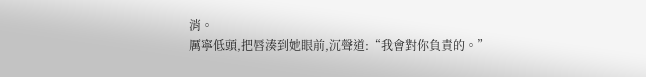消。
厲寧低頭,把唇湊到她眼前,沉聲道:“我會對你負責的。”